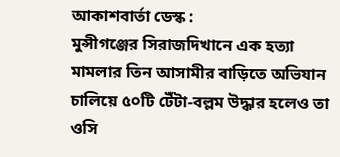আকাশবার্তা ডেস্ক :
মুন্সীগঞ্জের সিরাজদিখানে এক হত্যা মামলার তিন আসামীর বাড়িতে অভিযান চালিয়ে ৫০টি টেঁটা-বল্লম উদ্ধার হলেও তা ওসি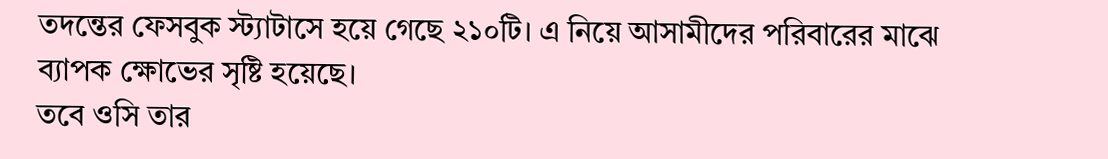তদন্তের ফেসবুক স্ট্যাটাসে হয়ে গেছে ২১০টি। এ নিয়ে আসামীদের পরিবারের মাঝে ব্যাপক ক্ষোভের সৃষ্টি হয়েছে।
তবে ওসি তার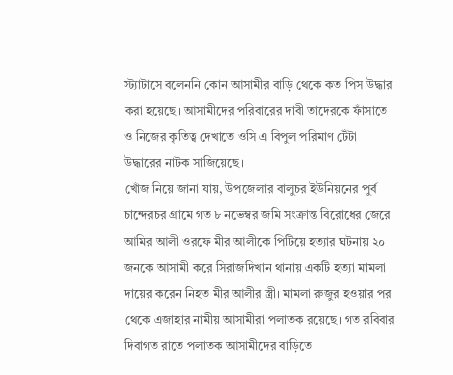স্ট্যাটাসে বলেননি কোন আসামীর বাড়ি থেকে কত পিস উদ্ধার করা হয়েছে। আসামীদের পরিবারের দাবী তাদেরকে ফাঁসাতে ও নিজের কৃতিত্ব দেখাতে ওসি এ বিপুল পরিমাণ টেঁটা উদ্ধারের নাটক সাজিয়েছে।
খোঁজ নিয়ে জানা যায়, উপজেলার বালুচর ইউনিয়নের পুর্ব চান্দেরচর গ্রামে গত ৮ নভেম্বর জমি সংক্রান্ত বিরোধের জেরে আমির আলী ওরফে মীর আলীকে পিটিয়ে হত্যার ঘটনায় ২০ জনকে আসামী করে সিরাজদিখান থানায় একটি হত্যা মামলা দায়ের করেন নিহত মীর আলীর স্ত্রী। মামলা রুজুর হওয়ার পর থেকে এজাহার নামীয় আসামীরা পলাতক রয়েছে। গত রবিবার দিবাগত রাতে পলাতক আসামীদের বাড়িতে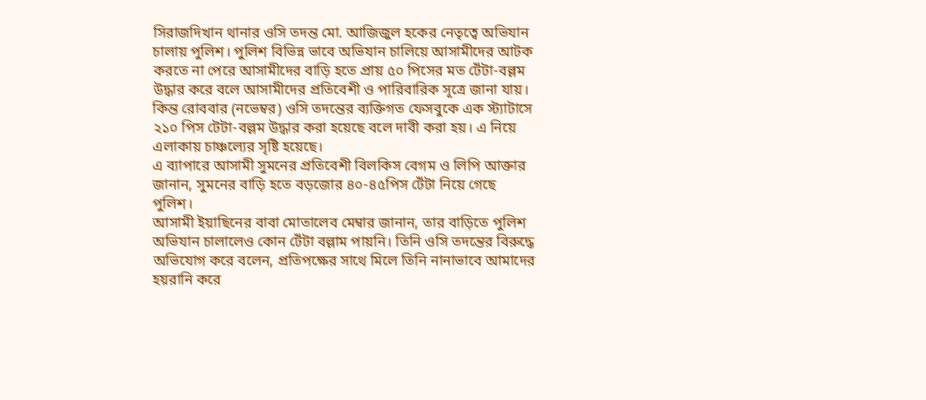সিরাজদিখান থানার ওসি তদন্ত মো. আজিজুল হকের নেতৃত্বে অভিযান চালায় পুলিশ। পুলিশ বিভিন্ন ভাবে অভিযান চালিয়ে আসামীদের আটক করতে না পেরে আসামীদের বাড়ি হতে প্রায় ৫০ পিসের মত টেঁটা-বল্লম উদ্ধার করে বলে আসামীদের প্রতিবেশী ও পারিবারিক সূত্রে জানা যায়।
কিন্ত রোববার (নভেম্বর) ওসি তদন্তের ব্যক্তিগত ফেসবুকে এক স্ট্যাটাসে ২১০ পিস টেটা-বল্লম উদ্ধার করা হয়েছে বলে দাবী করা হয়। এ নিয়ে এলাকায় চাঞ্চল্যের সৃষ্টি হয়েছে।
এ ব্যাপারে আসামী সুমনের প্রতিবেশী বিলকিস বেগম ও লিপি আক্তার জানান, সুমনের বাড়ি হতে বড়জোর ৪০-৪৫পিস টেঁটা নিয়ে গেছে পুলিশ।
আসামী ইয়াছিনের বাবা মোতালেব মেম্বার জানান, তার বাড়িতে পুলিশ অভিযান চালালেও কোন টেঁটা বল্লাম পায়নি। তিনি ওসি তদন্তের বিরুদ্ধে অভিযোগ করে বলেন, প্রতিপক্ষের সাথে মিলে তিনি নানাভাবে আমাদের হয়রানি করে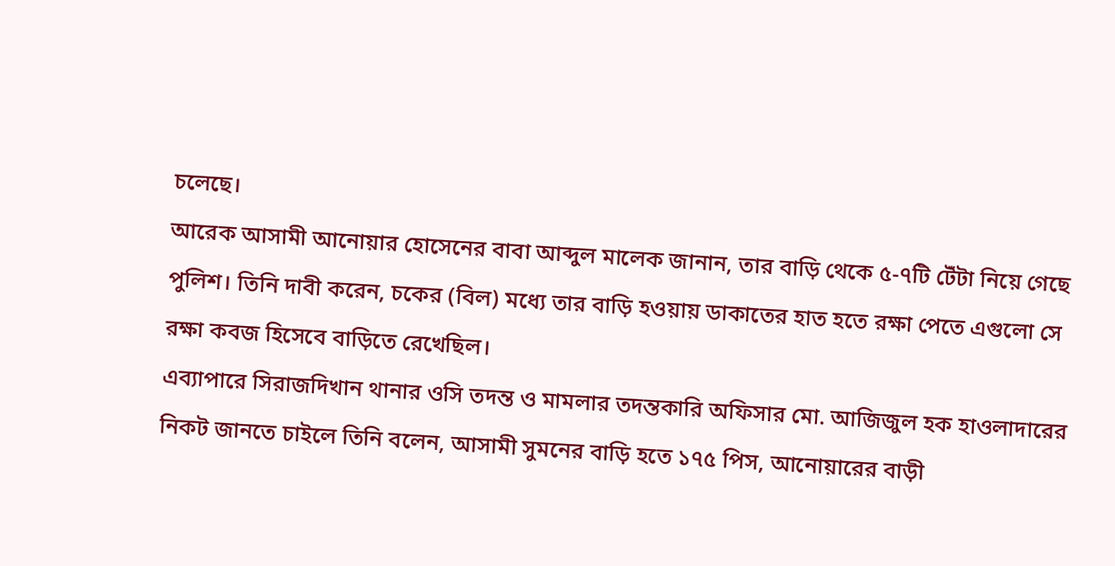চলেছে।
আরেক আসামী আনোয়ার হোসেনের বাবা আব্দুল মালেক জানান, তার বাড়ি থেকে ৫-৭টি টেঁটা নিয়ে গেছে পুলিশ। তিনি দাবী করেন, চকের (বিল) মধ্যে তার বাড়ি হওয়ায় ডাকাতের হাত হতে রক্ষা পেতে এগুলো সে রক্ষা কবজ হিসেবে বাড়িতে রেখেছিল।
এব্যাপারে সিরাজদিখান থানার ওসি তদন্ত ও মামলার তদন্তকারি অফিসার মো. আজিজুল হক হাওলাদারের নিকট জানতে চাইলে তিনি বলেন, আসামী সুমনের বাড়ি হতে ১৭৫ পিস, আনোয়ারের বাড়ী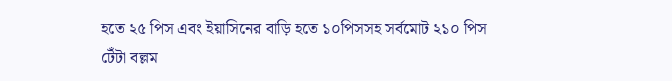হতে ২৫ পিস এবং ইয়াসিনের বাড়ি হতে ১০পিসসহ সর্বমোট ২১০ পিস টেঁটা বল্লম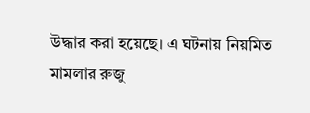উদ্ধার করা হয়েছে। এ ঘটনায় নিয়মিত মামলার রুজু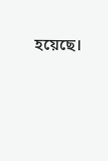হয়েছে।